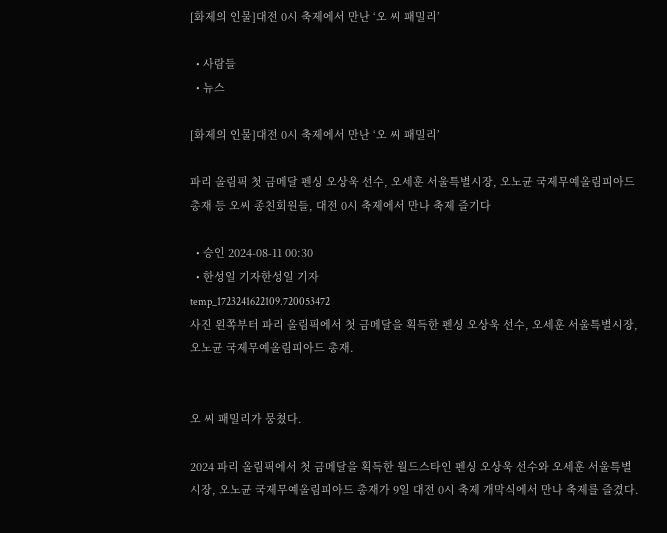[화제의 인물]대전 0시 축제에서 만난 ‘오 씨 패밀리’

  • 사람들
  • 뉴스

[화제의 인물]대전 0시 축제에서 만난 ‘오 씨 패밀리’

파리 올림픽 첫 금메달 펜싱 오상욱 선수, 오세훈 서울특별시장, 오노균 국제무예올림피아드 총재 등 오씨 종친회원들, 대전 0시 축제에서 만나 축제 즐기다

  • 승인 2024-08-11 00:30
  • 한성일 기자한성일 기자
temp_1723241622109.720053472
사진 왼쪽부터 파리 올림픽에서 첫 금메달을 획득한 펜싱 오상욱 선수, 오세훈 서울특별시장, 오노균 국제무예올림피아드 총재.


오 씨 패밀리가 뭉쳤다.

2024 파리 올림픽에서 첫 금메달을 획득한 월드스타인 펜싱 오상욱 선수와 오세훈 서울특별시장, 오노균 국제무예올림피아드 총재가 9일 대전 0시 축제 개막식에서 만나 축제를 즐겼다.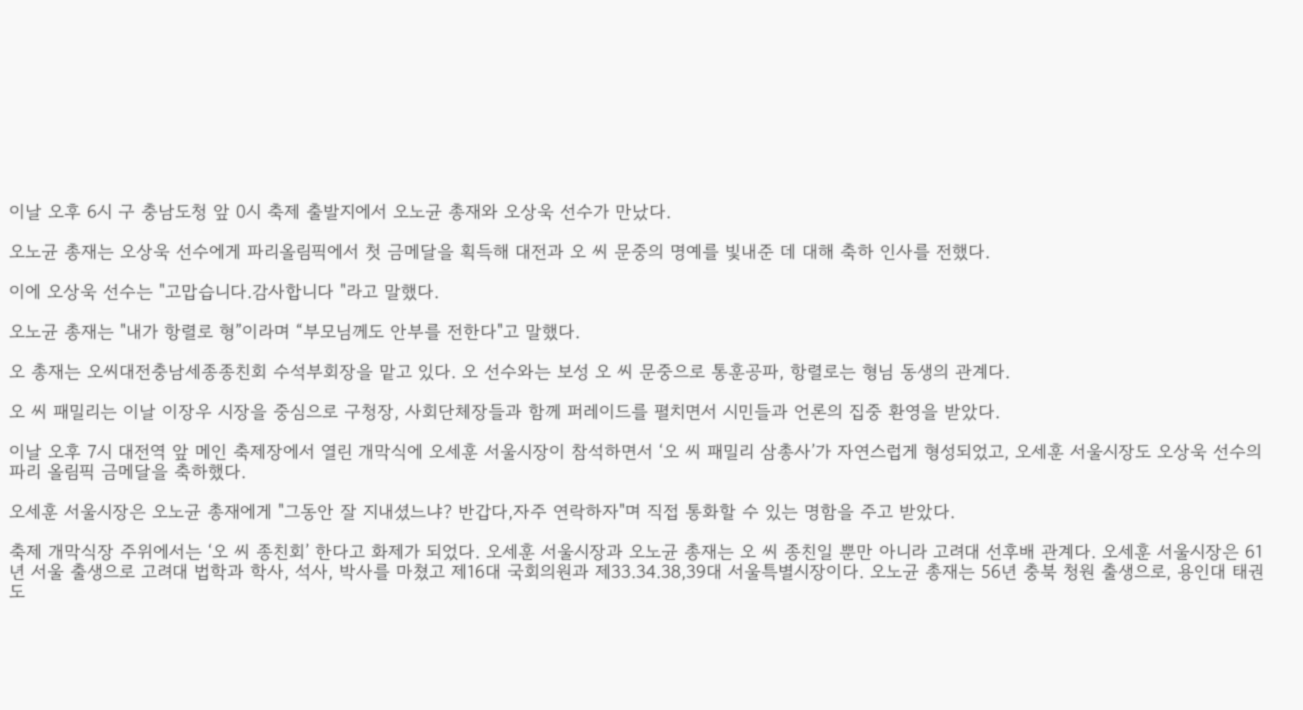이날 오후 6시 구 충남도청 앞 0시 축제 출발지에서 오노균 총재와 오상욱 선수가 만났다.

오노균 총재는 오상욱 선수에게 파리올림픽에서 첫 금메달을 획득해 대전과 오 씨 문중의 명예를 빛내준 데 대해 축하 인사를 전했다.

이에 오상욱 선수는 "고맙습니다.감사합니다 "라고 말했다.

오노균 총재는 "내가 항렬로 형”이라며 “부모님께도 안부를 전한다"고 말했다.

오 총재는 오씨대전충남세종종친회 수석부회장을 맡고 있다. 오 선수와는 보성 오 씨 문중으로 통훈공파, 항렬로는 형님 동생의 관계다.

오 씨 패밀리는 이날 이장우 시장을 중심으로 구청장, 사회단체장들과 함께 퍼레이드를 펼치면서 시민들과 언론의 집중 환영을 받았다.

이날 오후 7시 대전역 앞 메인 축제장에서 열린 개막식에 오세훈 서울시장이 참석하면서 ‘오 씨 패밀리 삼총사’가 자연스럽게 형성되었고, 오세훈 서울시장도 오상욱 선수의 파리 올림픽 금메달을 축하했다.

오세훈 서울시장은 오노균 총재에게 "그동안 잘 지내셨느냐? 반갑다,자주 연락하자"며 직접 통화할 수 있는 명함을 주고 받았다.

축제 개막식장 주위에서는 ‘오 씨 종친회’ 한다고 화제가 되었다. 오세훈 서울시장과 오노균 총재는 오 씨 종친일 뿐만 아니라 고려대 선후배 관계다. 오세훈 서울시장은 61년 서울 출생으로 고려대 법학과 학사, 석사, 박사를 마쳤고 제16대 국회의원과 제33.34.38,39대 서울특별시장이다. 오노균 총재는 56년 충북 청원 출생으로, 용인대 태권도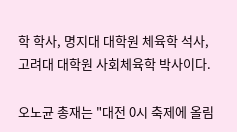학 학사, 명지대 대학원 체육학 석사, 고려대 대학원 사회체육학 박사이다.

오노균 총재는 "대전 0시 축제에 올림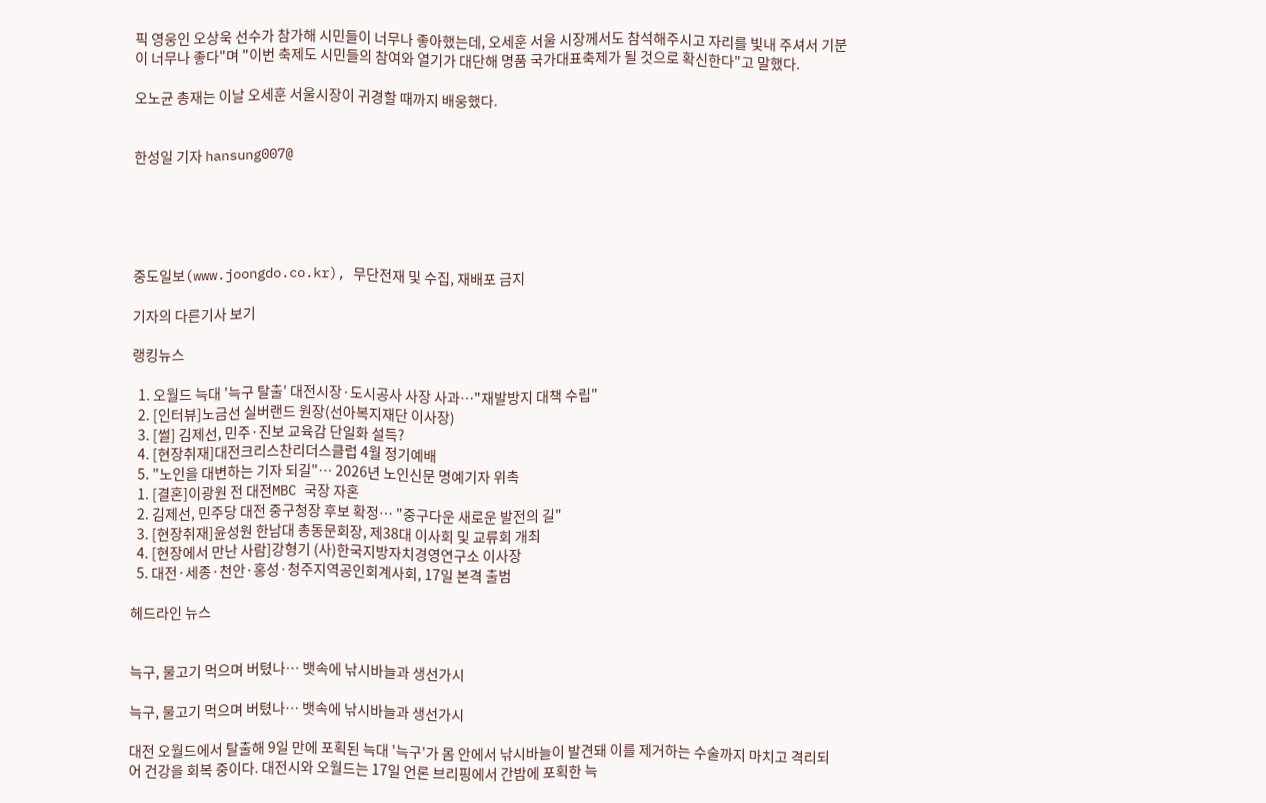픽 영웅인 오상욱 선수가 참가해 시민들이 너무나 좋아했는데, 오세훈 서울 시장께서도 참석해주시고 자리를 빛내 주셔서 기분이 너무나 좋다"며 "이번 축제도 시민들의 참여와 열기가 대단해 명품 국가대표축제가 될 것으로 확신한다"고 말했다.

오노균 총재는 이날 오세훈 서울시장이 귀경할 때까지 배웅했다.


한성일 기자 hansung007@





중도일보(www.joongdo.co.kr), 무단전재 및 수집, 재배포 금지

기자의 다른기사 보기

랭킹뉴스

  1. 오월드 늑대 '늑구 탈출' 대전시장·도시공사 사장 사과…"재발방지 대책 수립"
  2. [인터뷰]노금선 실버랜드 원장(선아복지재단 이사장)
  3. [썰] 김제선, 민주·진보 교육감 단일화 설득?
  4. [현장취재]대전크리스찬리더스클럽 4월 정기예배
  5. "노인을 대변하는 기자 되길"… 2026년 노인신문 명예기자 위촉
  1. [결혼]이광원 전 대전MBC 국장 자혼
  2. 김제선, 민주당 대전 중구청장 후보 확정… "중구다운 새로운 발전의 길"
  3. [현장취재]윤성원 한남대 총동문회장, 제38대 이사회 및 교류회 개최
  4. [현장에서 만난 사람]강형기 (사)한국지방자치경영연구소 이사장
  5. 대전·세종·천안·홍성·청주지역공인회계사회, 17일 본격 출범

헤드라인 뉴스


늑구, 물고기 먹으며 버텼나… 뱃속에 낚시바늘과 생선가시

늑구, 물고기 먹으며 버텼나… 뱃속에 낚시바늘과 생선가시

대전 오월드에서 탈출해 9일 만에 포획된 늑대 '늑구'가 몸 안에서 낚시바늘이 발견돼 이를 제거하는 수술까지 마치고 격리되어 건강을 회복 중이다. 대전시와 오월드는 17일 언론 브리핑에서 간밤에 포획한 늑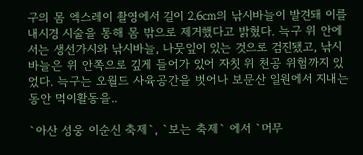구의 몸 엑스레이 촬영에서 길이 2.6㎝의 낚시바늘이 발견돼 이를 내시경 시술을 통해 몸 밖으로 제거했다고 밝혔다. 늑구 위 안에서는 생선가시와 낚시바늘, 나뭇잎이 있는 것으로 검진됐고, 낚시바늘은 위 안쪽으로 깊게 들어가 있어 자칫 위 천공 위험까지 있었다. 늑구는 오월드 사육공간을 벗어나 보문산 일원에서 지내는 동안 먹이활동을..

`아산 성웅 이순신 축제`, `보는 축제` 에서 `머무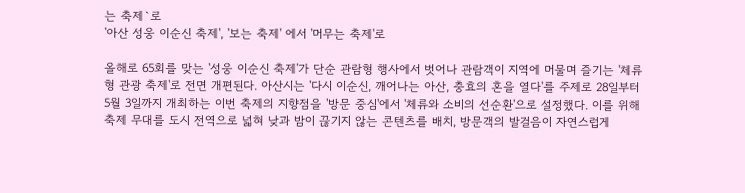는 축제`로
'아산 성웅 이순신 축제', '보는 축제' 에서 '머무는 축제'로

올해로 65회를 맞는 '성웅 이순신 축제'가 단순 관람형 행사에서 벗어나 관람객이 지역에 머물며 즐기는 '체류형 관광 축제'로 전면 개편된다. 아산시는 '다시 이순신, 깨어나는 아산, 충효의 혼을 열다'를 주제로 28일부터 5월 3일까지 개최하는 이번 축제의 지향점을 '방문 중심'에서 '체류와 소비의 선순환'으로 설정했다. 이를 위해 축제 무대를 도시 전역으로 넓혀 낮과 밤이 끊기지 않는 콘텐츠를 배치, 방문객의 발걸음이 자연스럽게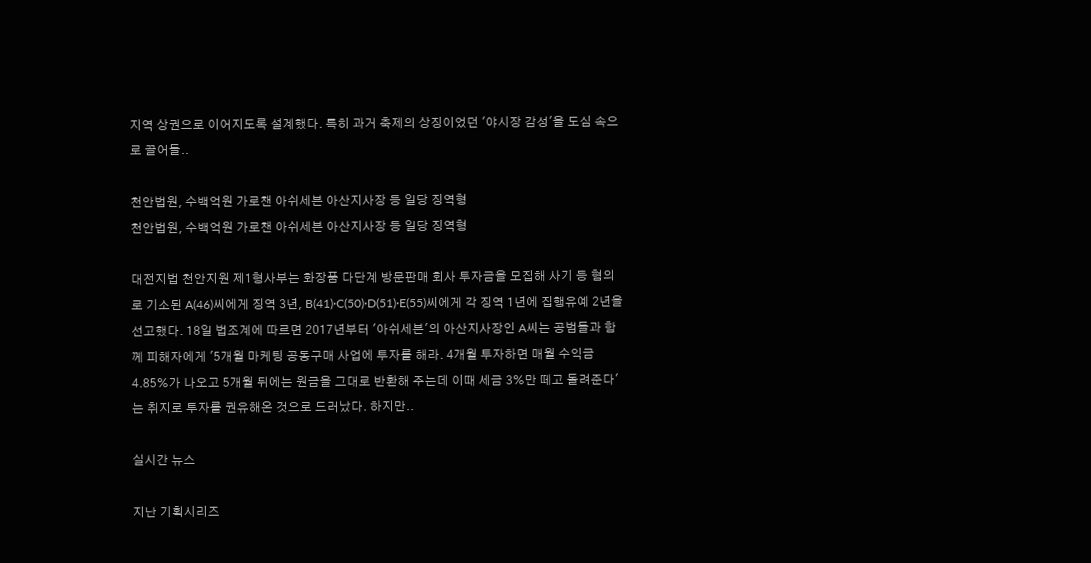지역 상권으로 이어지도록 설계했다. 특히 과거 축제의 상징이었던 '야시장 감성'을 도심 속으로 끌어들..

천안법원, 수백억원 가로챈 아쉬세븐 아산지사장 등 일당 징역형
천안법원, 수백억원 가로챈 아쉬세븐 아산지사장 등 일당 징역형

대전지법 천안지원 제1형사부는 화장품 다단계 방문판매 회사 투자금을 모집해 사기 등 혐의로 기소된 A(46)씨에게 징역 3년, B(41)·C(50)·D(51)·E(55)씨에게 각 징역 1년에 집행유예 2년을 선고했다. 18일 법조계에 따르면 2017년부터 '아쉬세븐'의 아산지사장인 A씨는 공범들과 함께 피해자에게 '5개월 마케팅 공동구매 사업에 투자를 해라. 4개월 투자하면 매월 수익금 4.85%가 나오고 5개월 뒤에는 원금을 그대로 반환해 주는데 이때 세금 3%만 떼고 돌려준다'는 취지로 투자를 권유해온 것으로 드러났다. 하지만..

실시간 뉴스

지난 기획시리즈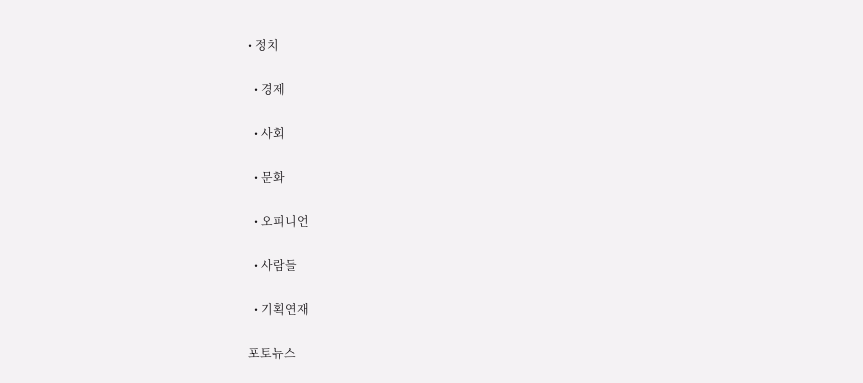• 정치

  • 경제

  • 사회

  • 문화

  • 오피니언

  • 사람들

  • 기획연재

포토뉴스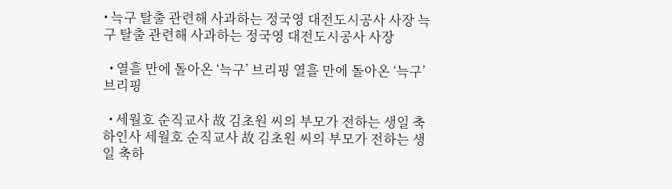• 늑구 탈출 관련해 사과하는 정국영 대전도시공사 사장 늑구 탈출 관련해 사과하는 정국영 대전도시공사 사장

  • 열흘 만에 돌아온 ‘늑구’ 브리핑 열흘 만에 돌아온 ‘늑구’ 브리핑

  • 세월호 순직교사 故 김초원 씨의 부모가 전하는 생일 축하인사 세월호 순직교사 故 김초원 씨의 부모가 전하는 생일 축하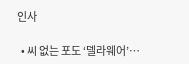인사

  • 씨 없는 포도 ‘델라웨어’…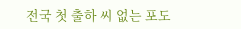전국 첫 출하 씨 없는 포도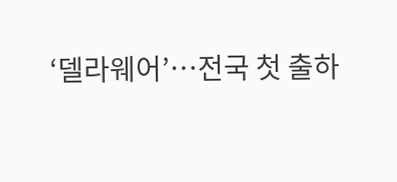‘델라웨어’…전국 첫 출하